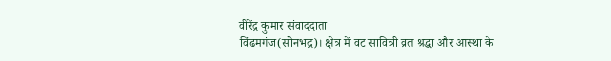वीरेंद्र कुमार संवाददाता
विंढमगंज(सोनभद्र)। क्षेत्र में वट सावित्री व्रत श्रद्धा और आस्था के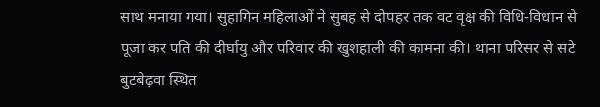साथ मनाया गया। सुहागिन महिलाओं ने सुबह से दोपहर तक वट वृक्ष की विधि-विधान से पूजा कर पति की दीर्घायु और परिवार की खुशहाली की कामना की। थाना परिसर से सटे बुटबेढ़वा स्थित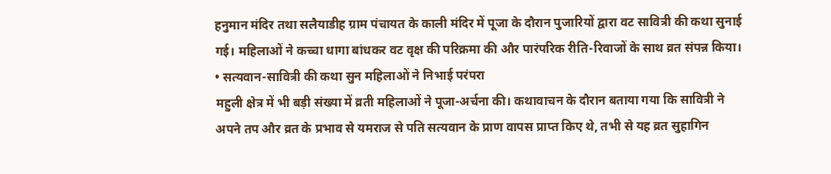हनुमान मंदिर तथा सलैयाडीह ग्राम पंचायत के काली मंदिर में पूजा के दौरान पुजारियों द्वारा वट सावित्री की कथा सुनाई गई। महिलाओं ने कच्चा धागा बांधकर वट वृक्ष की परिक्रमा की और पारंपरिक रीति-रिवाजों के साथ व्रत संपन्न किया।
• सत्यवान-सावित्री की कथा सुन महिलाओं ने निभाई परंपरा
महुली क्षेत्र में भी बड़ी संख्या में व्रती महिलाओं ने पूजा-अर्चना की। कथावाचन के दौरान बताया गया कि सावित्री ने अपने तप और व्रत के प्रभाव से यमराज से पति सत्यवान के प्राण वापस प्राप्त किए थे, तभी से यह व्रत सुहागिन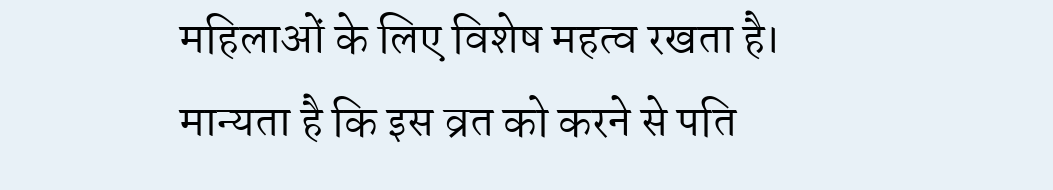महिलाओं के लिए विशेष महत्व रखता है। मान्यता है कि इस व्रत को करने से पति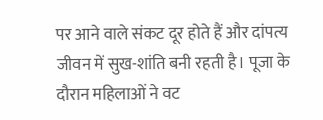पर आने वाले संकट दूर होते हैं और दांपत्य जीवन में सुख-शांति बनी रहती है। पूजा के दौरान महिलाओं ने वट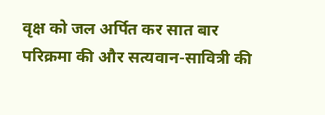वृक्ष को जल अर्पित कर सात बार परिक्रमा की और सत्यवान-सावित्री की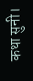कथा सुनी।